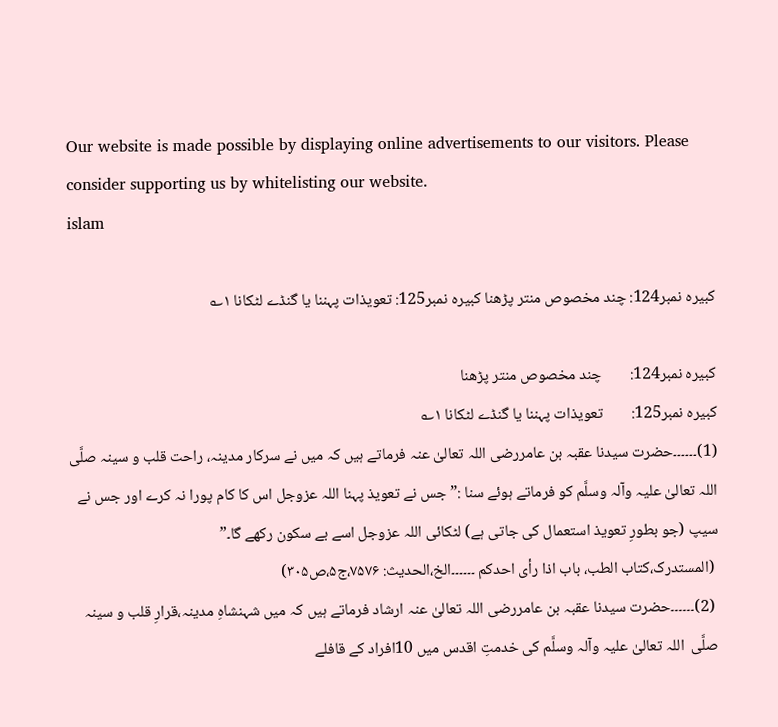Our website is made possible by displaying online advertisements to our visitors. Please consider supporting us by whitelisting our website.
islam

کبيرہ نمبر124: چند مخصوص منتر پڑھنا کبيرہ نمبر125: تعويذات پہننا يا گنڈے لٹکانا ۱؎

کبيرہ نمبر124:        چند مخصوص منتر پڑھنا
کبيرہ نمبر125:        تعويذات پہننا يا گنڈے لٹکانا ۱؎
(1)۔۔۔۔۔۔حضرت سيدنا عقبہ بن عامررضی اللہ تعالیٰ عنہ فرماتے ہيں کہ ميں نے سرکار مدينہ، راحت قلب و سينہ صلَّی اللہ تعالیٰ علیہ وآلہ وسلَّم کو فرماتے ہوئے سنا :”جس نے تعويذ پہنا اللہ عزوجل اس کا کام پورا نہ کرے اور جس نے سيپ (جو بطورِ تعويذ استعمال کی جاتی ہے) لٹکائی اللہ عزوجل اسے بے سکون رکھے گا۔”
 (المستدرک،کتاب الطب، باب اذا رأی احدکم ۔۔۔۔۔۔الخ،الحدیث: ۷۵۷۶،ج۵،ص۳۰۵)
 (2)۔۔۔۔۔۔حضرت سيدنا عقبہ بن عامررضی اللہ تعالیٰ عنہ ارشاد فرماتے ہيں کہ ميں شہنشاہِ مدینہ،قرارِ قلب و سینہ صلَّی  اللہ تعالیٰ علیہ وآلہ وسلَّم کی خدمتِ اقدس ميں 10افراد کے قافلے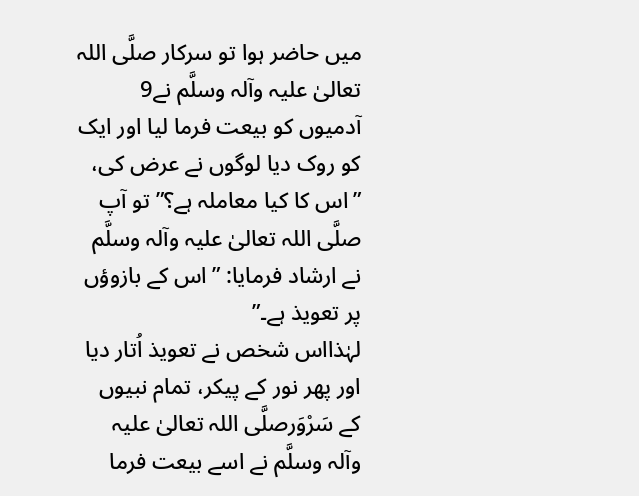ميں حاضر ہوا تو سرکار صلَّی اللہ تعالیٰ علیہ وآلہ وسلَّم نے9 آدميوں کو بيعت فرما ليا اور ايک کو روک ديا لوگوں نے عرض کی، ”اس کا کيا معاملہ ہے؟” تو آپ صلَّی اللہ تعالیٰ علیہ وآلہ وسلَّم نے ارشاد فرمايا: ”اس کے بازوؤں پر تعويذ ہے۔”
لہٰذااس شخص نے تعويذ اُتار ديا اور پھر نور کے پیکر، تمام نبیوں کے سَرْوَرصلَّی اللہ تعالیٰ علیہ وآلہ وسلَّم نے اسے بيعت فرما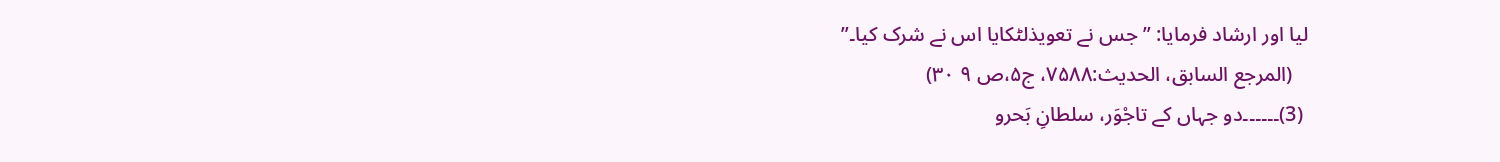ليا اور ارشاد فرمايا: ”جس نے تعويذلٹکايا اس نے شرک کيا۔”
   (المرجع السابق، الحدیث:۷۵۸۸، ج۵،ص ۹ ۳۰)
 (3)۔۔۔۔۔۔دو جہاں کے تاجْوَر، سلطانِ بَحرو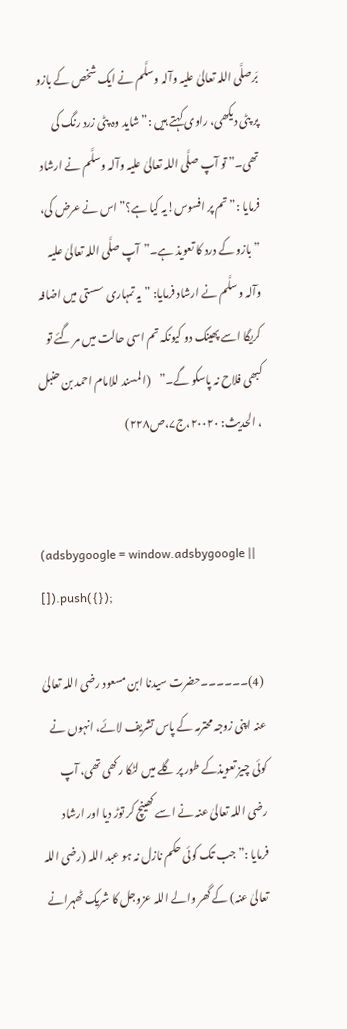بَرصلَّی اللہ تعالیٰ علیہ وآلہ وسلَّم نے ايک شخص کے بازو پر پٹی ديکھی، راوی کہتے ہيں :”شايد وہ پٹی زرد رنگ کی تھی۔” تو آپ صلَّی اللہ تعالیٰ علیہ وآلہ وسلَّم نے ارشاد فرمایا :”تم پر افسوس!يہ کيا ہے؟” اس نے عرض کی، ”بازو کے درد کا تعويذ ہے۔”آپ صلَّی اللہ تعالیٰ علیہ وآلہ وسلَّم نے ارشاد فرمایا: ”يہ تمہاری سستی ميں اضافہ کریگا اسے پھينک دو کيونکہ تم اسی حالت ميں مر گئے تو کبھی فلاح نہ پاسکو گے۔”    (المسند للامام احمد بن حنبل ، الحدیث: ۲۰۰۲۰،ج۷،ص۲۲۸)


(adsbygoogle = window.adsbygoogle || []).push({});

 (4)۔۔۔۔۔۔حضرت سيدنا ابن مسعود رضی اللہ تعالیٰ عنہ اپنی زوجہ محترمہ کے پاس تشريف لائے، انہوں نے کوئی چيز تعويذکے طور پر گلے ميں لٹکا رکھی تھی، آپ رضی اللہ تعالیٰ عنہ نے اسے کھينچ کر توڑ ديا اور ارشاد فرمايا :”جب تک کوئی حکم نازل نہ ہو عبد اللہ (رضی اللہ تعالیٰ عنہ) کے گھر والے اللہ عزوجل کا شريک ٹھہرانے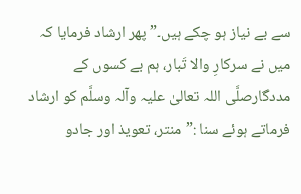سے بے نياز ہو چکے ہيں۔” پھر ارشاد فرمايا کہ ميں نے سرکارِ والا تَبار، ہم بے کسوں کے مددگارصلَّی اللہ تعالیٰ علیہ وآلہ وسلَّم کو ارشاد فرماتے ہوئے سنا :”منتر، تعويذ اور جادو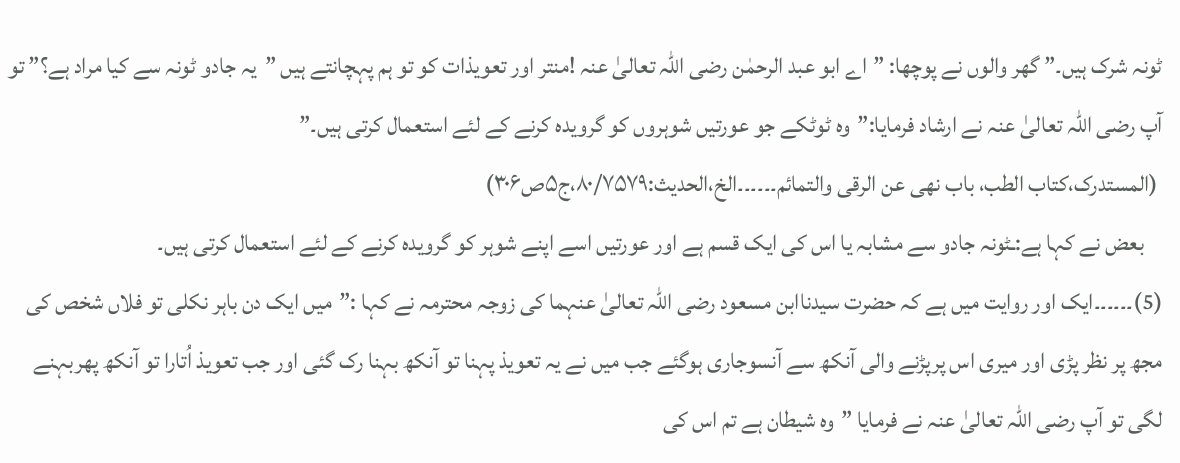ٹونہ شرک ہيں۔” گھر والوں نے پوچھا: ”اے ابو عبد الرحمٰن رضی اللہ تعالیٰ عنہ !منتر اور تعويذات کو تو ہم پہچانتے ہيں ”یہ جادو ٹونہ سے کيا مراد ہے؟” تو آپ رضی اللہ تعالیٰ عنہ نے ارشاد فرمايا:”وہ ٹوٹکے جو عورتيں شوہروں کو گرويدہ کرنے کے لئے استعمال کرتی ہيں۔”
 (المستدرک،کتاب الطب، باب نھی عن الرقی والتمائم۔۔۔۔۔۔الخ،الحدیث:۸۰/۷۵۷۹،ج۵ص۳۰۶)
    بعض نے کہا ہے:ـٹونہ جادو سے مشابہ يا اس کی ایک قسم ہے اور عورتيں اسے اپنے شوہر کو گرويدہ کرنے کے لئے استعمال کرتی ہيں۔
(5)۔۔۔۔۔۔ايک اور روايت ميں ہے کہ حضرت سیدناابن مسعود رضی اللہ تعالیٰ عنہما کی زوجہ محترمہ نے کہا :”ميں ايک دن باہر نکلی تو فلاں شخص کی مجھ پر نظر پڑی اور ميری اس پرپڑنے والی آنکھ سے آنسوجاری ہوگئے جب ميں نے يہ تعويذ پہنا تو آنکھ بہنا رک گئی اور جب تعويذ اُتارا تو آنکھ پھربہنے لگی تو آپ رضی اللہ تعالیٰ عنہ نے فرمايا ”وہ شيطان ہے تم اس کی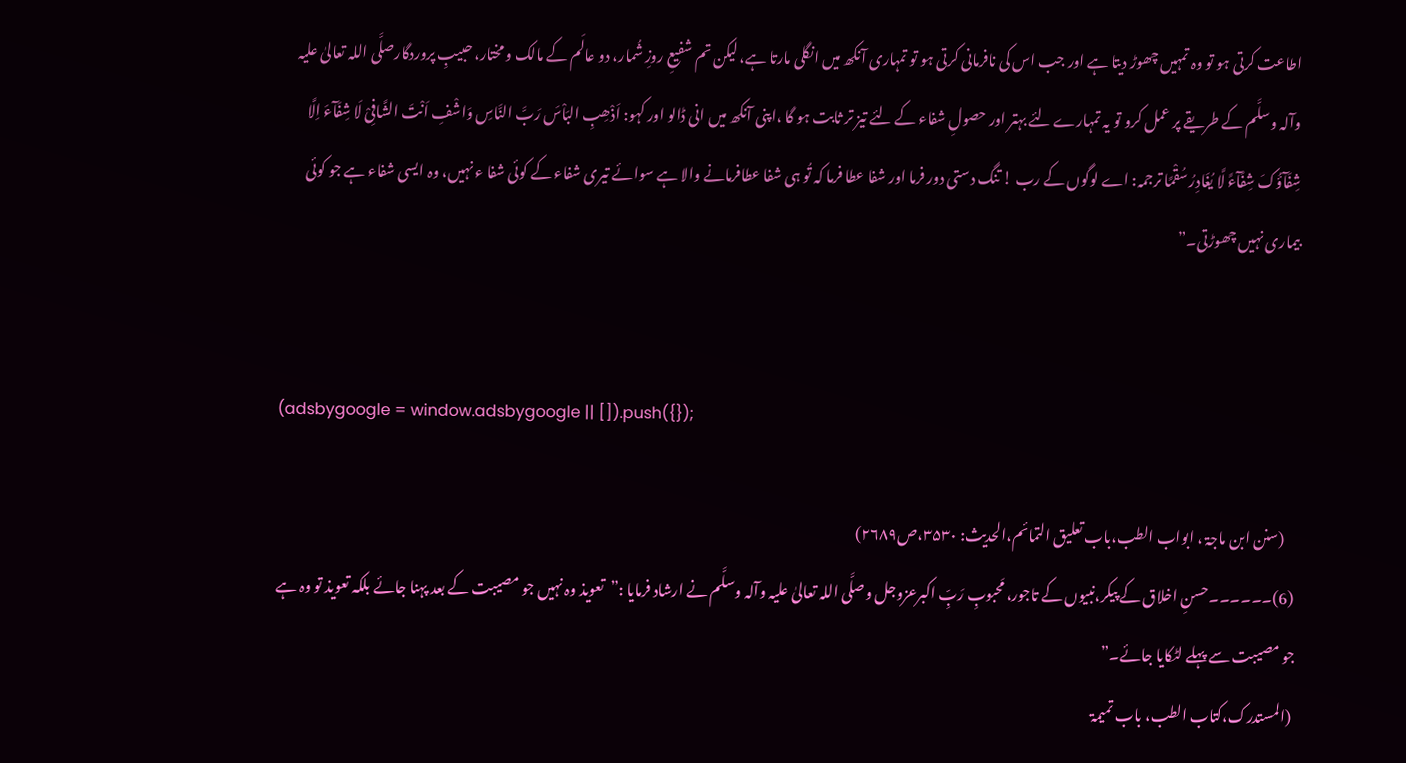اطاعت کرتی ہو تو وہ تمہيں چھوڑ ديتا ہے اور جب اس کی نافرمانی کرتی ہو تو تمہاری آنکھ ميں انگلی مارتا ہے، ليکن تم شفیعِ روزِ شُمار، دو عالَم کے مالک و مختار، حبیبِ پروردگارصلَّی اللہ تعالیٰ علیہ وآلہ وسلَّم کے طريقے پر عمل کرو تو يہ تمہارے لئے بہتر اور حصولِ شفاء کے لئے تيز تر ثابت ہو گا ،اپنی آنکھ ميں انی ڈالو اور کہو: اَذْھِبِ البَاْسَ رَبَّ النَّاسِ وَاشْفِ اَنْتَ الشَّافِیْ لَا شِفَآءَ اِلَّا شِفَآؤُکَ شِفَآءً لَّا يُغَادِرُ سُقْمًا ترجمہ: اے لوگوں کے رب ! تنگ دستی دور فرما اور شفا عطا فرما کہ تُو ہی شفا عطافرمانے والا ہے سوائے تيری شفاء کے کوئی شفا ء نہيں، وہ ايسی شفاء ہے جو کوئی بيماری نہيں چھوڑتی۔”


(adsbygoogle = window.adsbygoogle || []).push({});

    (سنن ابن ماجۃ ، ابواب الطب،باب تعلیق التمائم،الحدیث: ۳۵۳۰،ص۲۶۸۹)
 (6)۔۔۔۔۔۔حسنِ اخلاق کے پیکر،نبیوں کے تاجور، مَحبوبِ رَبِّ اکبرعزوجل وصلَّی اللہ تعالیٰ علیہ وآلہ وسلَّم نے ارشاد فرمایا :”تعويذ وہ نہيں جو مصيبت کے بعد پہنا جائے بلکہ تعويذ تو وہ ہے جو مصيبت سے پہلے لٹکايا جائے۔”
 (المستدرک،کتاب الطب، باب تمیمۃ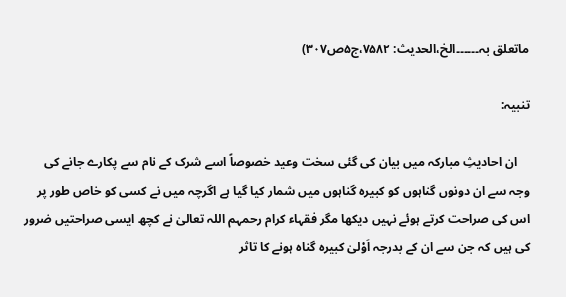ماتعلق بہ۔۔۔۔۔۔الخ،الحدیث: ۷۵۸۲،ج۵ص۳۰۷)

تنبیہ:

    ان احادیثِ مبارکہ ميں بيان کی گئی سخت وعيد خصوصاً اسے شرک کے نام سے پکارے جانے کی وجہ سے ان دونوں گناہوں کو کبيرہ گناہوں ميں شمار کيا گيا ہے اگرچہ ميں نے کسی کو خاص طور پر اس کی صراحت کرتے ہوئے نہيں ديکھا مگر فقہاء کرام رحمہم اللہ تعالیٰ نے کچھ ايسی صراحتيں ضرور کی ہيں کہ جن سے ان کے بدرجہ اَوْلیٰ کبيرہ گناہ ہونے کا تاثر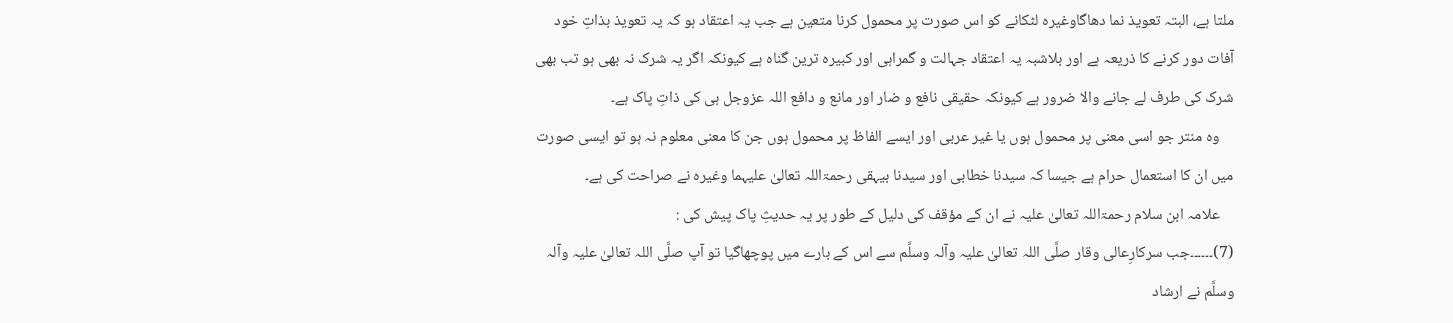ملتا ہے، البتہ تعويذ نما دھاگاوغیرہ لٹکانے کو اس صورت پر محمول کرنا متعين ہے جب يہ اعتقاد ہو کہ یہ تعويذ بذاتِ خود آفات دور کرنے کا ذريعہ ہے اور بلاشبہ يہ اعتقاد جہالت و گمراہی اور کبيرہ ترين گناہ ہے کيونکہ اگر يہ شرک نہ بھی ہو تب بھی شرک کی طرف لے جانے والا ضرور ہے کيونکہ حقيقی نافع و ضار اور مانع و دافع اللہ عزوجل ہی کی ذاتِ پاک ہے۔
    وہ منتر جو اسی معنی پر محمول ہوں يا غير عربی اور ايسے الفاظ پر محمول ہوں جن کا معنی معلوم نہ ہو تو ايسی صورت ميں ان کا استعمال حرام ہے جيسا کہ سیدنا خطابی اور سیدنا بيہقی رحمۃاللہ تعالیٰ علیہما وغيرہ نے صراحت کی ہے۔
    علامہ ابن سلام رحمۃاللہ تعالیٰ علیہ نے ان کے مؤقف کی دليل کے طور پر يہ حدیثِ پاک پيش کی :
(7)۔۔۔۔۔۔جب سرکارِعالی وقار صلَّی اللہ تعالیٰ علیہ وآلہ وسلَّم سے اس کے بارے ميں پوچھاگيا تو آپ صلَّی اللہ تعالیٰ علیہ وآلہ وسلَّم نے ارشاد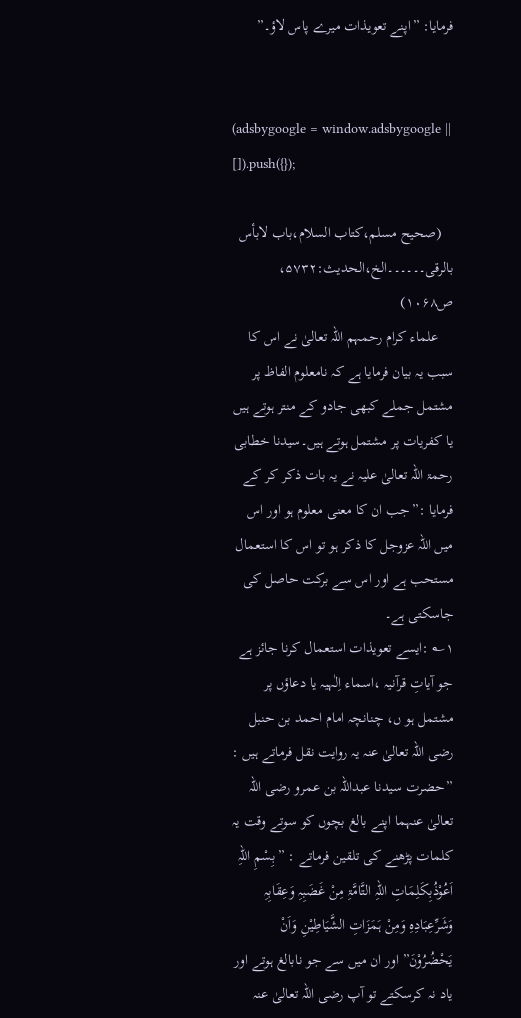فرمايا: ”اپنے تعويذات ميرے پاس لاؤ۔”


(adsbygoogle = window.adsbygoogle || []).push({});

   (صحیح مسلم،کتاب السلام،باب لابأس بالرقی۔۔۔۔۔۔الخ،الحدیث:۵۷۳۲، ص۱۰۶۸)
    علماء کرام رحمہم اللہ تعالیٰ نے اس کا سبب يہ بيان فرمايا ہے کہ نامعلوم الفاظ پر مشتمل جملے کبھی جادو کے منتر ہوتے ہيں يا کفريات پر مشتمل ہوتے ہيں۔سیدنا خطابی رحمۃ اللہ تعالیٰ علیہ نے يہ بات ذکر کر کے فرمايا :”جب ان کا معنی معلوم ہو اور اس ميں اللہ عزوجل کا ذکر ہو تو اس کا استعمال مستحب ہے اور اس سے برکت حاصل کی جاسکتی ہے۔
۱؎ :ایسے تعویذات استعمال کرنا جائز ہے جو آیاتِ قرآنیہ ،اسماء اِلٰہیہ یا دعاؤں پر مشتمل ہو ں، چنانچہ امام احمد بن حنبل رضی اللہ تعالیٰ عنہ یہ روایت نقل فرماتے ہیں : ”حضرت سیدنا عبداللہ بن عمرو رضی اللہ تعالیٰ عنہما اپنے بالغ بچوں کو سوتے وقت یہ کلمات پڑھنے کی تلقین فرماتے : ”بِسْمِ اللہِ اَعُوْذُبِکَلِمَاتِ اللہِ التَّامَّۃِ مِنْ غَضَبِہِ وَعِقَابِہِ وَشَرِّعِبَادِہِ وَمِنْ ہَمَزَاتِ الشَّیَاطِیْنِ وَاَنْ یَحْضُرُوْنَ” اور ان میں سے جو نابالغ ہوتے اور یاد نہ کرسکتے تو آپ رضی اللہ تعالیٰ عنہ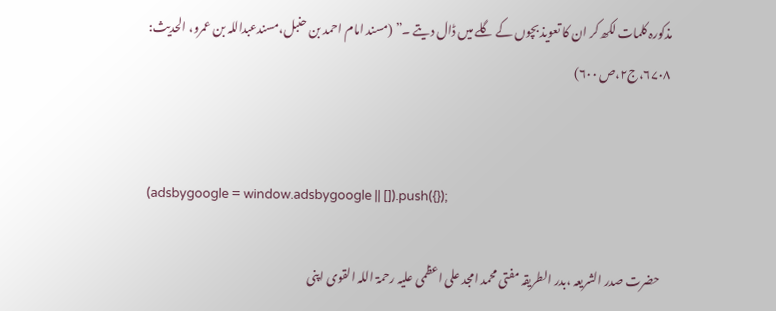مذکورہ کلمات لکھ کر ان کا تعویذ بچوں کے گلے میں ڈال دیتے ۔” (مسند امام احمد بن حنبل،مسندعبداللہ بن عمرو، الحدیث: ۶۷۰۸،ج۲،ص ۶۰۰)


(adsbygoogle = window.adsbygoogle || []).push({});

    حضرت صدر الشریعہ ،بدر الطریقہ مفتی محمد امجد علی اعظمی علیہ رحمۃ اللہ القوی اپنی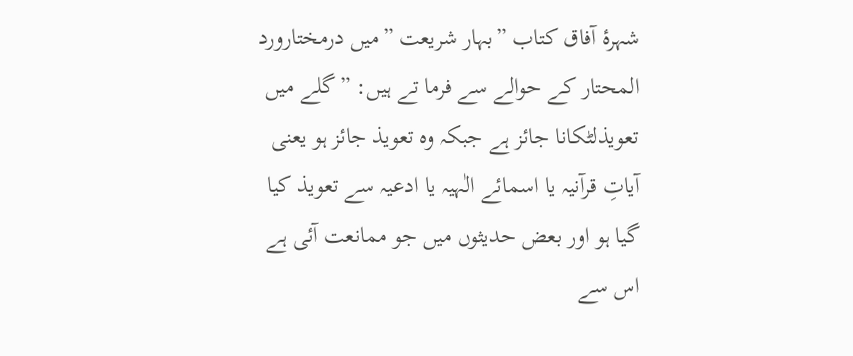شہرۂ آفاق کتاب ”بہار شریعت ”میں درمختارورد المحتار کے حوالے سے فرما تے ہیں: ”گلے میں تعویذلٹکانا جائز ہے جبکہ وہ تعویذ جائز ہو یعنی آیاتِ قرآنیہ یا اسمائے الٰہیہ یا ادعیہ سے تعویذ کیا گیا ہو اور بعض حدیثوں میں جو ممانعت آئی ہے اس سے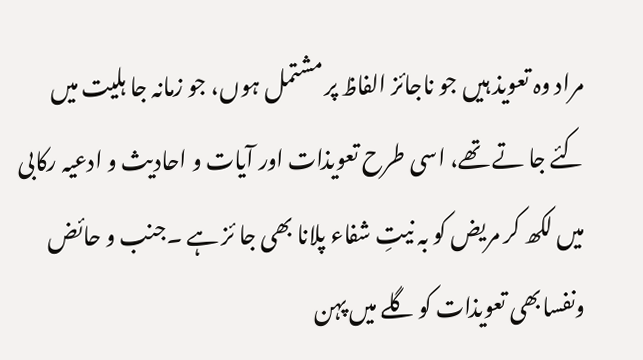مراد وہ تعویذ ہیں جو ناجائز الفاظ پر مشتمل ہوں، جو زمانہ جا ہلیت میں کئے جا تے تھے، اسی طرح تعویذات اور آیات و احادیث و ادعیہ رکابی میں لکھ کر مریض کو بہ نیتِ شفاء پلانا بھی جا ئز ہے ۔جنب و حائض ونفسابھی تعویذات کو گلے میں پہن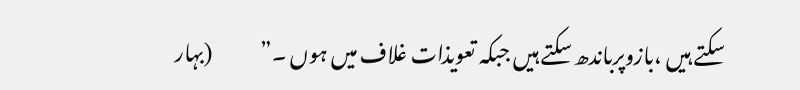سکتے ہیں ،بازوپرباندھ سکتے ہیں جبکہ تعویذات غلاف میں ہوں ۔”            (بہار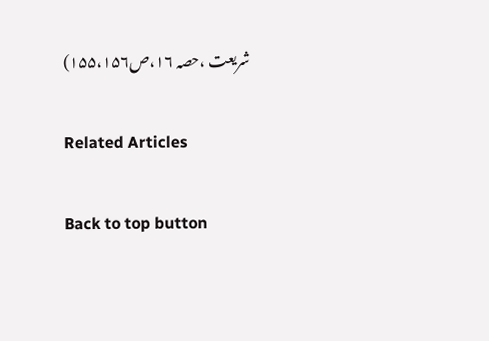شریعت ،حصہ ۱۶،ص۱۵۵،۱۵۶)

Related Articles

Back to top button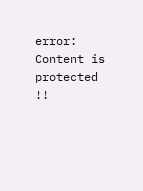error: Content is protected !!